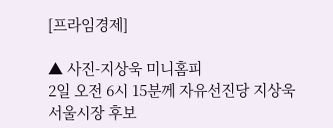[프라임경제]

▲ 사진-지상욱 미니홈피
2일 오전 6시 15분께 자유선진당 지상욱 서울시장 후보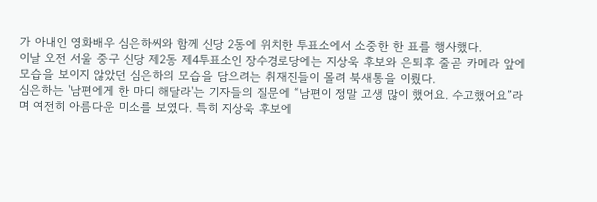가 아내인 영화배우 심은하씨와 함께 신당 2동에 위치한 투표소에서 소중한 한 표를 행사했다.
이날 오전 서울 중구 신당 제2동 제4투표소인 장수경로당에는 지상욱 후보와 은퇴후 줄곧 카메라 앞에 모습을 보이지 않았던 심은하의 모습을 담으려는 취재진들이 몰려 북새통을 이뤘다.
심은하는 '남편에게 한 마디 해달라'는 기자들의 질문에 “남편이 정말 고생 많이 했어요. 수고했어요”라며 여전히 아름다운 미소를 보였다. 특히 지상욱 후보에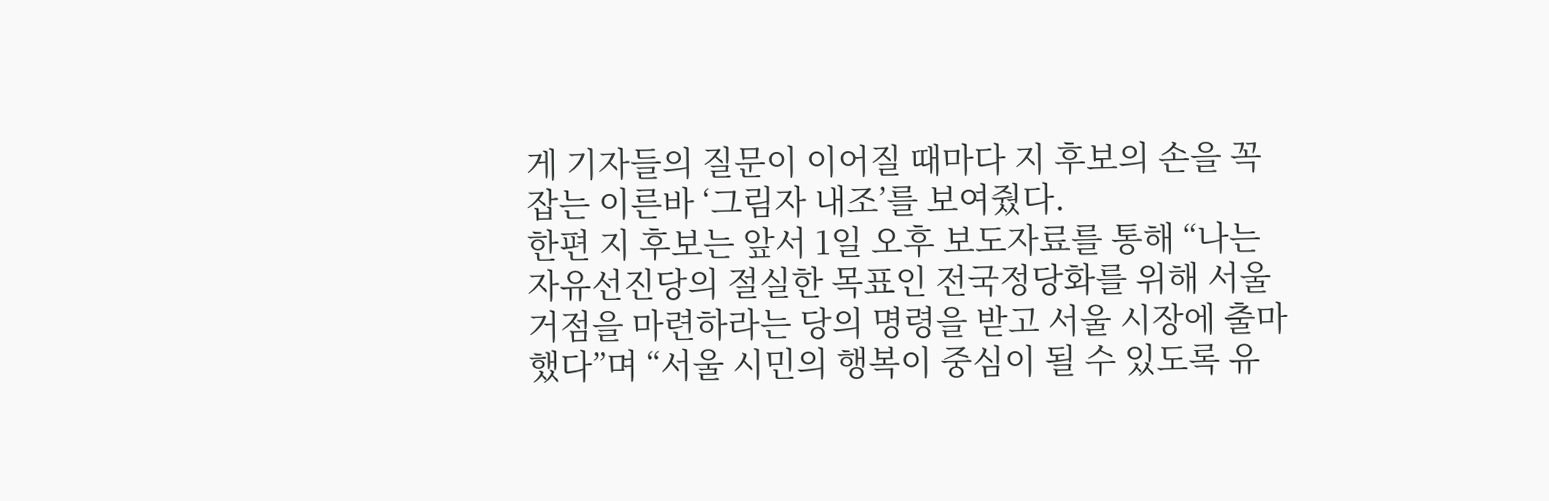게 기자들의 질문이 이어질 때마다 지 후보의 손을 꼭 잡는 이른바 ‘그림자 내조’를 보여줬다.
한편 지 후보는 앞서 1일 오후 보도자료를 통해 “나는 자유선진당의 절실한 목표인 전국정당화를 위해 서울 거점을 마련하라는 당의 명령을 받고 서울 시장에 출마했다”며 “서울 시민의 행복이 중심이 될 수 있도록 유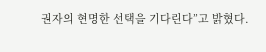권자의 현명한 선택을 기다린다”고 밝혔다.